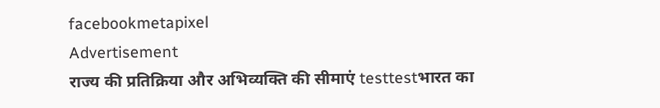facebookmetapixel
Advertisement
राज्य की प्रतिक्रिया और अभिव्यक्ति की सीमाएं testtestभारत का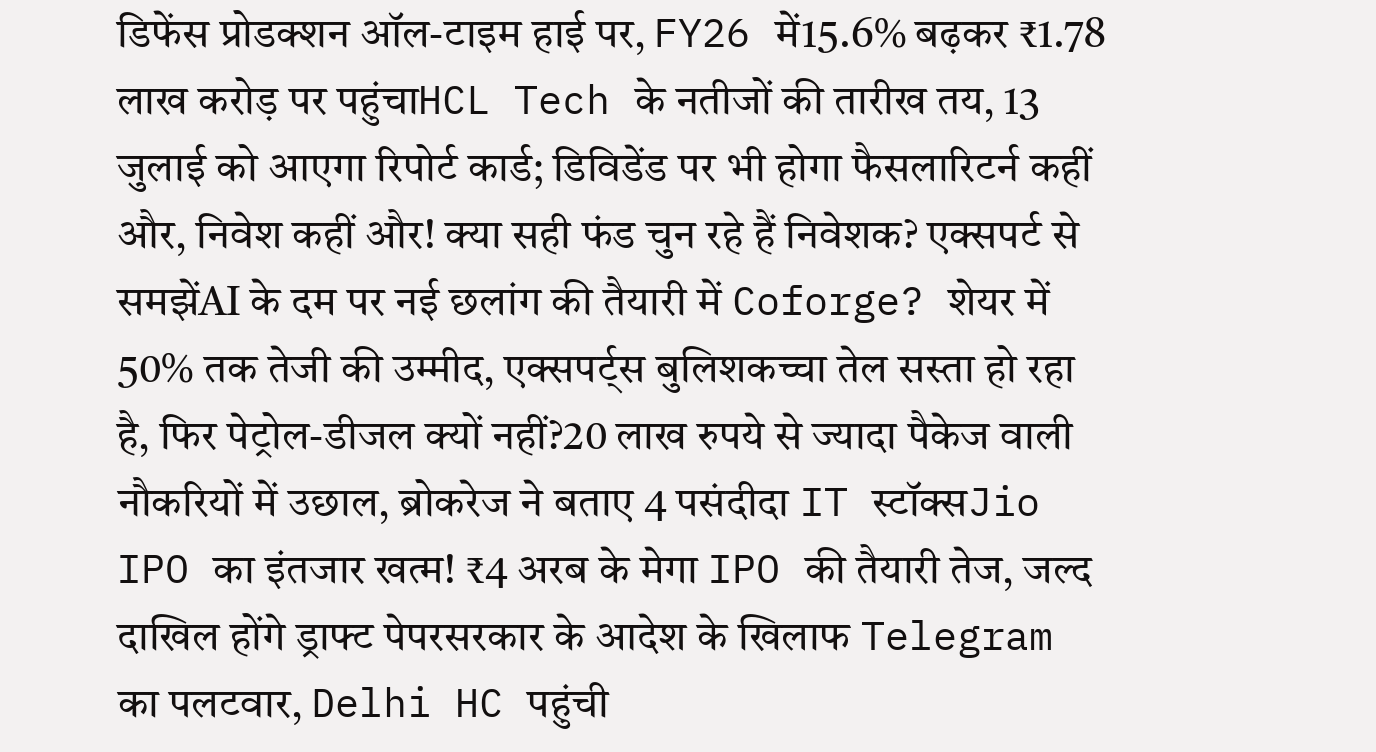डिफेंस प्रोडक्शन ऑल-टाइम हाई पर, FY26 में15.6% बढ़कर ₹1.78 लाख करोड़ पर पहुंचाHCL Tech के नतीजों की तारीख तय, 13 जुलाई को आएगा रिपोर्ट कार्ड; डिविडेंड पर भी होगा फैसलारिटर्न कहीं और, निवेश कहीं और! क्या सही फंड चुन रहे हैं निवेशक? एक्सपर्ट से समझेंAI के दम पर नई छलांग की तैयारी में Coforge? शेयर में 50% तक तेजी की उम्मीद, एक्सपर्ट्स बुलिशकच्चा तेल सस्ता हो रहा है, फिर पेट्रोल-डीजल क्यों नहीं?20 लाख रुपये से ज्यादा पैकेज वाली नौकरियों में उछाल, ब्रोकरेज ने बताए 4 पसंदीदा IT स्टॉक्सJio IPO का इंतजार खत्म! ₹4 अरब के मेगा IPO की तैयारी तेज, जल्द दाखिल होंगे ड्राफ्ट पेपरसरकार के आदेश के खिलाफ Telegram का पलटवार, Delhi HC पहुंची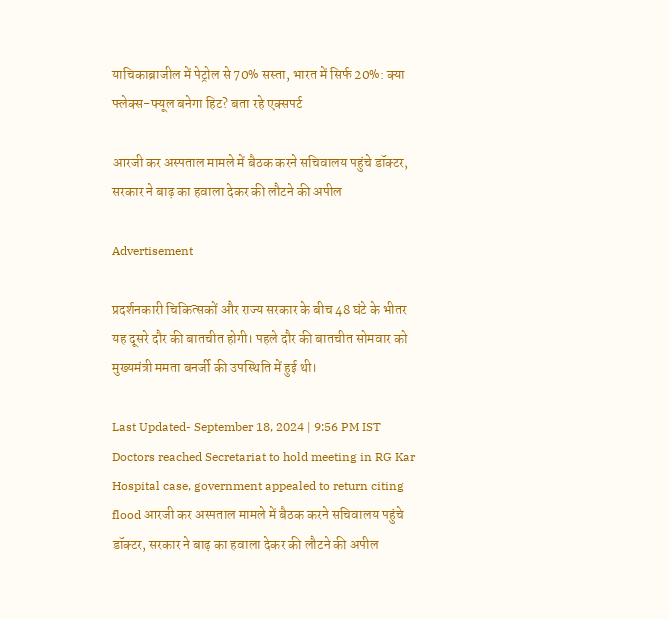याचिकाब्राजील में पेट्रोल से 70% सस्ता, भारत में सिर्फ 20%: क्या फ्लेक्स-फ्यूल बनेगा हिट? बता रहे एक्सपर्ट

आरजी कर अस्पताल मामले में बैठक करने सचिवालय पहुंचे डॉक्टर, सरकार ने बाढ़ का हवाला देकर की लौटने की अपील

Advertisement

प्रदर्शनकारी चिकित्सकों और राज्य सरकार के बीच 48 घंटे के भीतर यह दूसरे दौर की बातचीत होगी। पहले दौर की बातचीत सोमवार को मुख्यमंत्री ममता बनर्जी की उपस्थिति में हुई थी।

Last Updated- September 18, 2024 | 9:56 PM IST
Doctors reached Secretariat to hold meeting in RG Kar Hospital case, government appealed to return citing flood आरजी कर अस्पताल मामले में बैठक करने सचिवालय पहुंचे डॉक्टर, सरकार ने बाढ़ का हवाला देकर की लौटने की अपील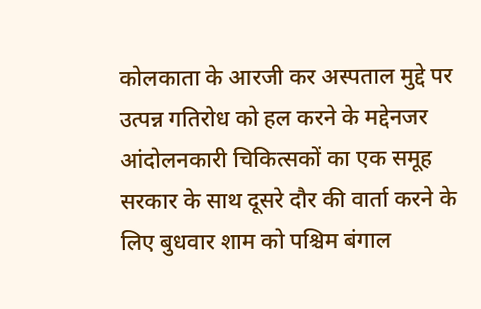कोलकाता के आरजी कर अस्पताल मुद्दे पर उत्पन्न गतिरोध को हल करने के मद्देनजर आंदोलनकारी चिकित्सकों का एक समूह सरकार के साथ दूसरे दौर की वार्ता करने के लिए बुधवार शाम को पश्चिम बंगाल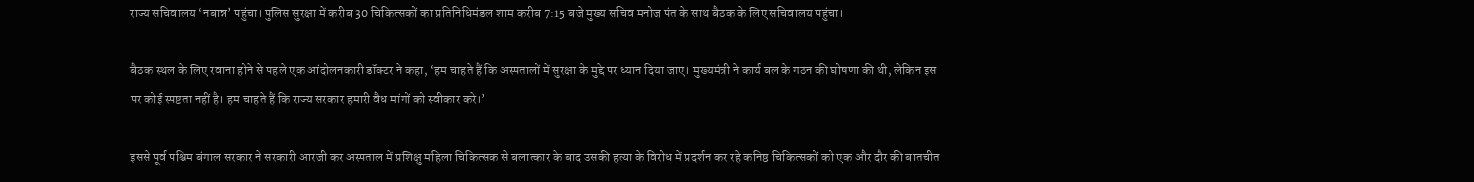राज्य सचिवालय ‘नबान्न’ पहुंचा। पुलिस सुरक्षा में करीब 30 चिकित्सकों का प्रतिनिधिमंडल शाम करीब 7:15 बजे मुख्य सचिव मनोज पंत के साथ बैठक के लिए सचिवालय पहुंचा।

बैठक स्थल के लिए रवाना होने से पहले एक आंदोलनकारी डॉक्टर ने कहा, ‘हम चाहते हैं कि अस्पतालों में सुरक्षा के मुद्दे पर ध्यान दिया जाए। मुख्यमंत्री ने कार्य बल के गठन की घोषणा की थी, लेकिन इस पर कोई स्पष्टता नहीं है। हम चाहते हैं कि राज्य सरकार हमारी वैध मांगों को स्वीकार करे।’

इससे पूर्व पश्चिम बंगाल सरकार ने सरकारी आरजी कर अस्पताल में प्रशिक्षु महिला चिकित्सक से बलात्कार के बाद उसकी हत्या के विरोध में प्रदर्शन कर रहे कनिष्ठ चिकित्सकों को एक और दौर की बातचीत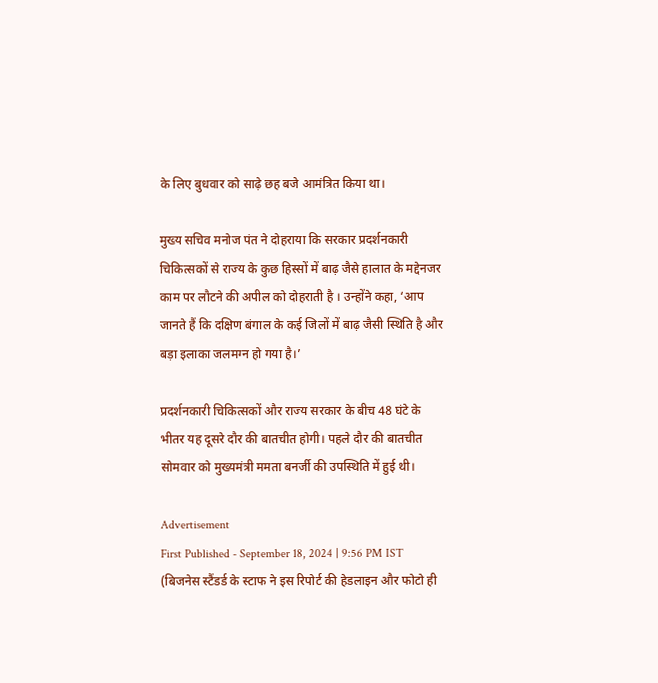के लिए बुधवार को साढ़े छह बजे आमंत्रित किया था।

मुख्य सचिव मनोज पंत ने दोहराया कि सरकार प्रदर्शनकारी चिकित्सकों से राज्य के कुछ हिस्सों में बाढ़ जैसे हालात के मद्देनजर काम पर लौटने की अपील को दोहराती है । उन्होंने कहा, ‘आप जानते हैं कि दक्षिण बंगाल के कई जिलों में बाढ़ जैसी स्थिति है और बड़ा इलाका जलमग्न हो गया है।’

प्रदर्शनकारी चिकित्सकों और राज्य सरकार के बीच 48 घंटे के भीतर यह दूसरे दौर की बातचीत होगी। पहले दौर की बातचीत सोमवार को मुख्यमंत्री ममता बनर्जी की उपस्थिति में हुई थी।

Advertisement
First Published - September 18, 2024 | 9:56 PM IST (बिजनेस स्टैंडर्ड के स्टाफ ने इस रिपोर्ट की हेडलाइन और फोटो ही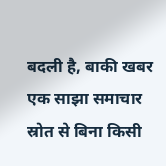बदली है, बाकी खबर एक साझा समाचार स्रोत से बिना किसी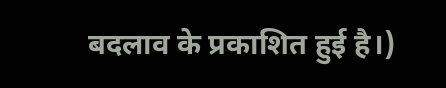बदलाव के प्रकाशित हुई है।)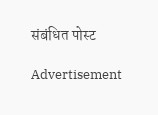संबंधित पोस्ट

Advertisement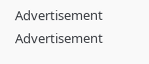Advertisement
Advertisement